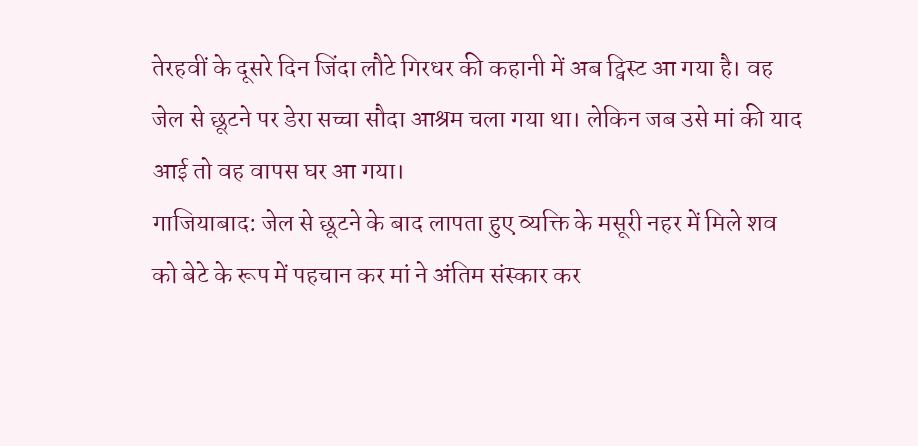तेरहवीं के दूसरे दिन जिंदा लौटे गिरधर की कहानी में अब ट्विस्ट आ गया है। वह जेल से छूटने पर डेरा सच्चा सौदा आश्रम चला गया था। लेकिन जब उसे मां की याद आई तो वह वापस घर आ गया।
गाजियाबाद: जेल से छूटने के बाद लापता हुए व्यक्ति के मसूरी नहर में मिले शव को बेटे के रूप में पहचान कर मां ने अंतिम संस्कार कर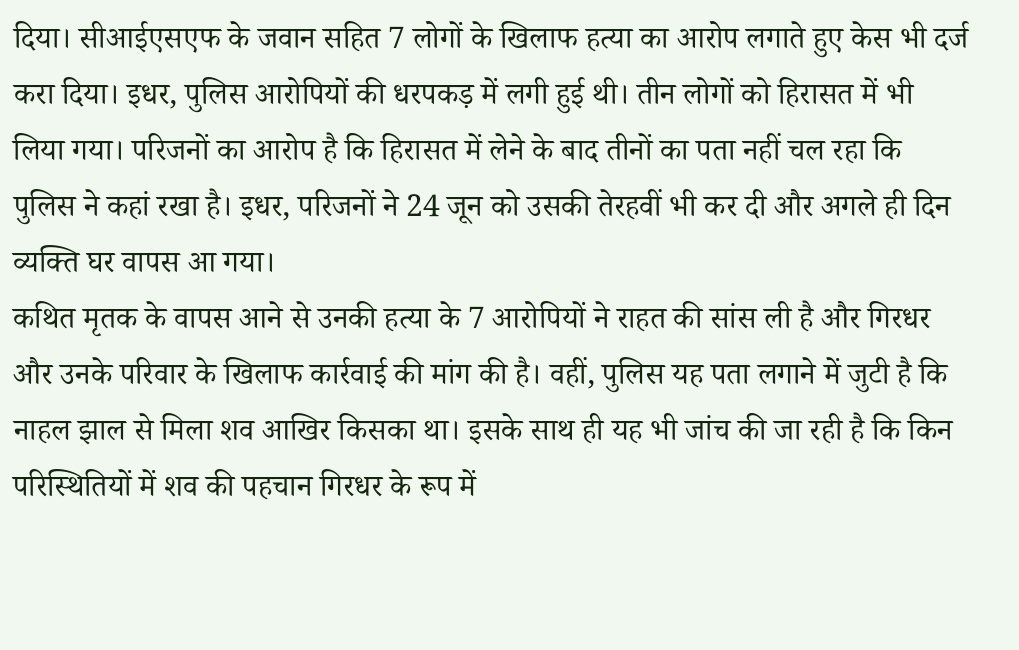दिया। सीआईएसएफ के जवान सहित 7 लोगों के खिलाफ हत्या का आरोप लगाते हुए केस भी दर्ज करा दिया। इधर, पुलिस आरोपियों की धरपकड़ में लगी हुई थी। तीन लोगों को हिरासत में भी लिया गया। परिजनों का आरोप है कि हिरासत में लेने के बाद तीनों का पता नहीं चल रहा कि पुलिस ने कहां रखा है। इधर, परिजनों ने 24 जून को उसकी तेरहवीं भी कर दी और अगले ही दिन व्यक्ति घर वापस आ गया।
कथित मृतक के वापस आने से उनकी हत्या के 7 आरोपियों ने राहत की सांस ली है और गिरधर और उनके परिवार के खिलाफ कार्रवाई की मांग की है। वहीं, पुलिस यह पता लगाने में जुटी है कि नाहल झाल से मिला शव आखिर किसका था। इसके साथ ही यह भी जांच की जा रही है कि किन परिस्थितियों में शव की पहचान गिरधर के रूप में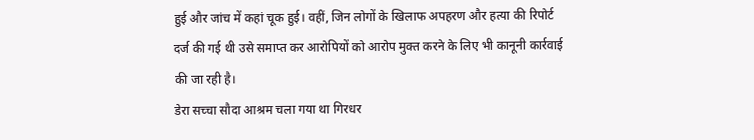हुई और जांच में कहां चूक हुई। वहीं, जिन लोगों के खिलाफ अपहरण और हत्या की रिपोर्ट दर्ज की गई थी उसे समाप्त कर आरोपियों को आरोप मुक्त करने के लिए भी कानूनी कार्रवाई की जा रही है।
डेरा सच्चा सौदा आश्रम चला गया था गिरधर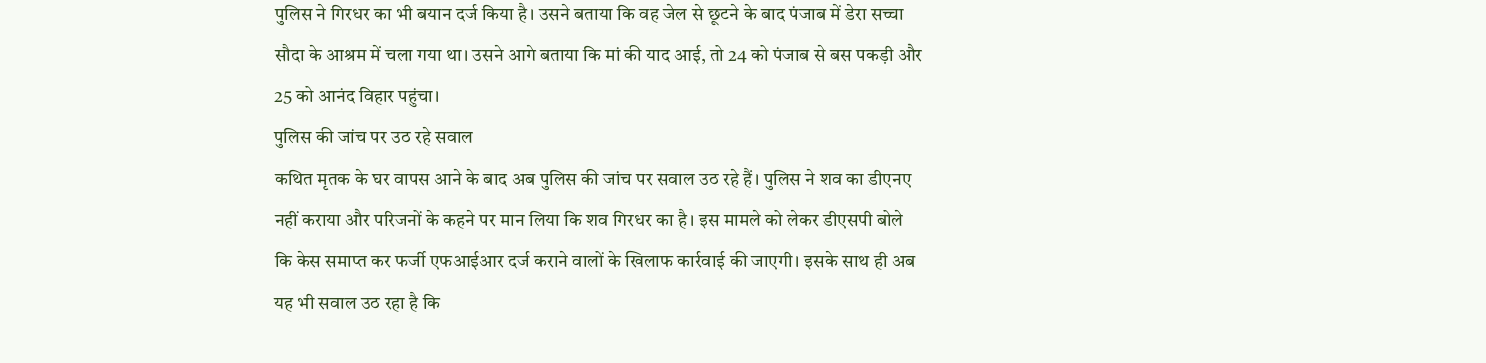पुलिस ने गिरधर का भी बयान दर्ज किया है। उसने बताया कि वह जेल से छूटने के बाद पंजाब में डेरा सच्चा सौदा के आश्रम में चला गया था। उसने आगे बताया कि मां की याद आई, तो 24 को पंजाब से बस पकड़ी और 25 को आनंद विहार पहुंचा।
पुलिस की जांच पर उठ रहे सवाल
कथित मृतक के घर वापस आने के बाद अब पुलिस की जांच पर सवाल उठ रहे हैं। पुलिस ने शव का डीएनए नहीं कराया और परिजनों के कहने पर मान लिया कि शव गिरधर का है। इस मामले को लेकर डीएसपी बोले कि केस समाप्त कर फर्जी एफआईआर दर्ज कराने वालों के खिलाफ कार्रवाई की जाएगी। इसके साथ ही अब यह भी सवाल उठ रहा है कि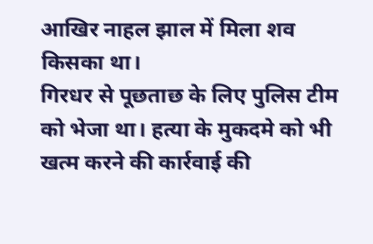आखिर नाहल झाल में मिला शव किसका था।
गिरधर से पूछताछ के लिए पुलिस टीम को भेजा था। हत्या के मुकदमे को भी खत्म करने की कार्रवाई की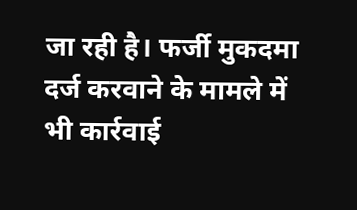जा रही है। फर्जी मुकदमा दर्ज करवाने के मामले में भी कार्रवाई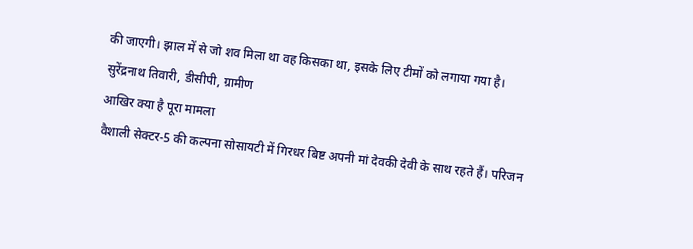की जाएगी। झाल में से जो शव मिला था वह किसका था, इसके लिए टीमों को लगाया गया है।
सुरेंद्रनाथ तिवारी, डीसीपी, ग्रामीण
आखिर क्या है पूरा मामला
वैशाली सेक्टर-5 की कल्पना सोसायटी में गिरधर बिष्ट अपनी मां देवकी देवी के साथ रहते हैं। परिजन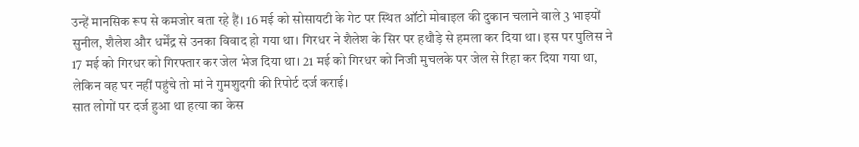उन्हें मानसिक रूप से कमजोर बता रहे हैं। 16 मई को सोसायटी के गेट पर स्थित ऑटो मोबाइल की दुकान चलाने वाले 3 भाइयों सुनील, शैलेश और धर्मेंद्र से उनका विवाद हो गया था। गिरधर ने शैलेश के सिर पर हथौड़े से हमला कर दिया था। इस पर पुलिस ने 17 मई को गिरधर को गिरफ्तार कर जेल भेज दिया था। 21 मई को गिरधर को निजी मुचलके पर जेल से रिहा कर दिया गया था, लेकिन वह घर नहीं पहुंचे तो मां ने गुमशुदगी की रिपोर्ट दर्ज कराई।
सात लोगों पर दर्ज हुआ था हत्या का केस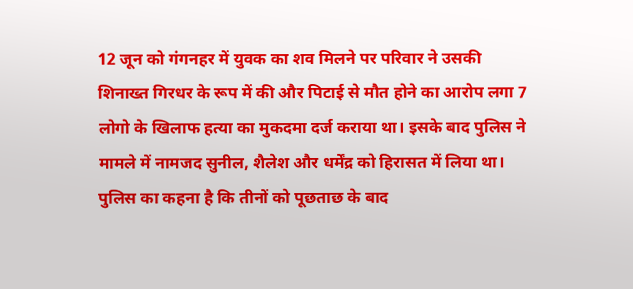12 जून को गंगनहर में युवक का शव मिलने पर परिवार ने उसकी शिनाख्त गिरधर के रूप में की और पिटाई से मौत होने का आरोप लगा 7 लोगो के खिलाफ हत्या का मुकदमा दर्ज कराया था। इसके बाद पुलिस ने मामले में नामजद सुनील, शैलेश और धर्मेंद्र को हिरासत में लिया था। पुलिस का कहना है कि तीनों को पूछताछ के बाद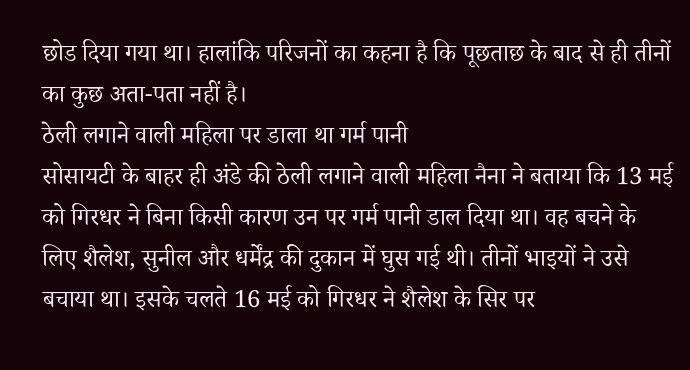छोड दिया गया था। हालांकि परिजनों का कहना है कि पूछताछ के बाद से ही तीनों का कुछ अता-पता नहीं है।
ठेली लगाने वाली महिला पर डाला था गर्म पानी
सोसायटी के बाहर ही अंडे की ठेली लगाने वाली महिला नैना ने बताया कि 13 मई को गिरधर ने बिना किसी कारण उन पर गर्म पानी डाल दिया था। वह बचने के लिए शैलेश, सुनील और धर्मेंद्र की दुकान में घुस गई थी। तीनों भाइयों ने उसे बचाया था। इसके चलते 16 मई को गिरधर ने शैलेश के सिर पर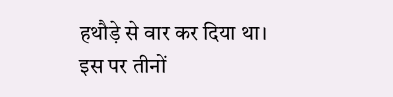हथौड़े से वार कर दिया था। इस पर तीनों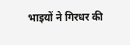भाइयों ने गिरधर की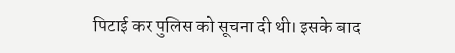पिटाई कर पुलिस को सूचना दी थी। इसके बाद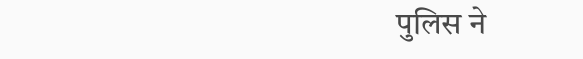पुलिस ने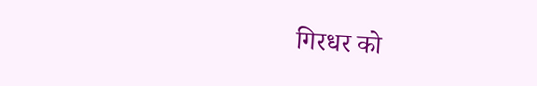गिरधर को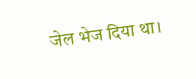जेल भेज दिया था।